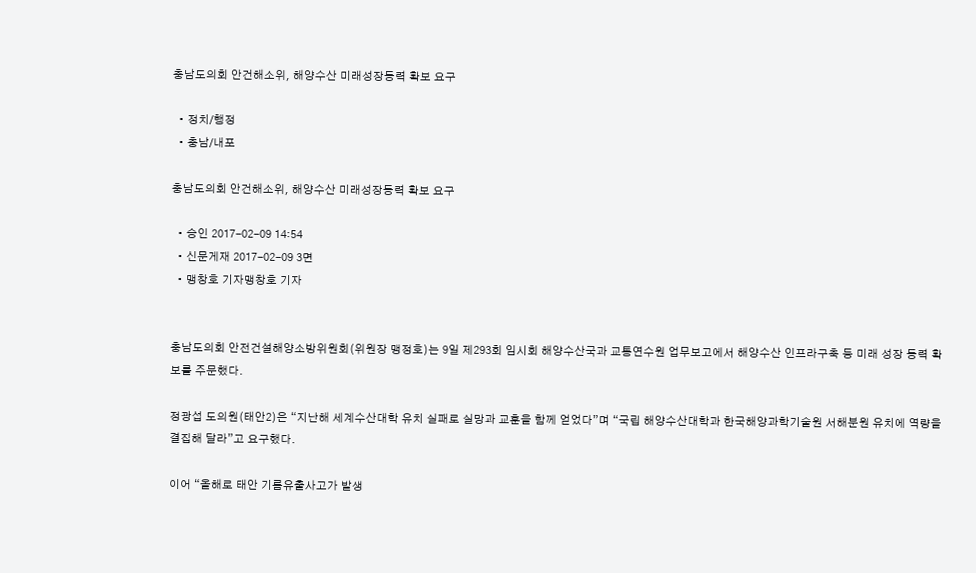충남도의회 안건해소위, 해양수산 미래성장동력 확보 요구

  • 정치/행정
  • 충남/내포

충남도의회 안건해소위, 해양수산 미래성장동력 확보 요구

  • 승인 2017-02-09 14:54
  • 신문게재 2017-02-09 3면
  • 맹창호 기자맹창호 기자


충남도의회 안전건설해양소방위원회(위원장 맹정호)는 9일 제293회 임시회 해양수산국과 교통연수원 업무보고에서 해양수산 인프라구축 등 미래 성장 동력 확보를 주문했다.

정광섭 도의원(태안2)은 “지난해 세계수산대학 유치 실패로 실망과 교훈을 함께 얻었다”며 “국립 해양수산대학과 한국해양과학기술원 서해분원 유치에 역량을 결집해 달라”고 요구했다.

이어 “올해로 태안 기름유출사고가 발생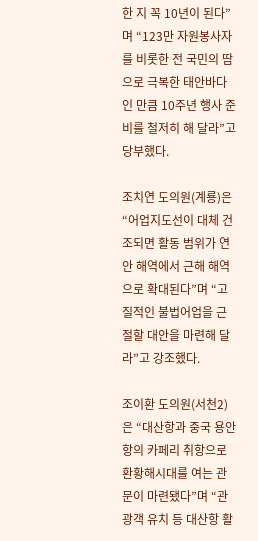한 지 꼭 10년이 된다”며 “123만 자원봉사자를 비롯한 전 국민의 땀으로 극복한 태안바다인 만큼 10주년 행사 준비를 철저히 해 달라”고 당부했다.

조치연 도의원(계룡)은 “어업지도선이 대체 건조되면 활동 범위가 연안 해역에서 근해 해역으로 확대된다”며 “고질적인 불법어업을 근절할 대안을 마련해 달라”고 강조했다.

조이환 도의원(서천2)은 “대산항과 중국 용안항의 카페리 취항으로 환황해시대를 여는 관문이 마련됐다”며 “관광객 유치 등 대산항 활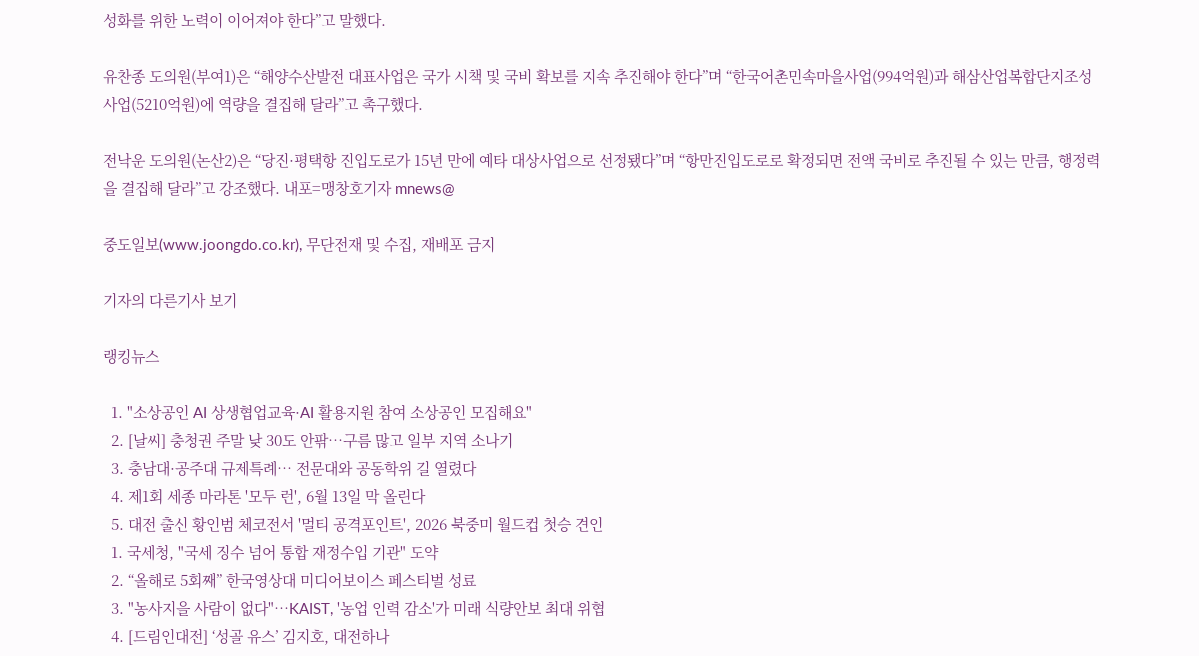성화를 위한 노력이 이어져야 한다”고 말했다.

유찬종 도의원(부여1)은 “해양수산발전 대표사업은 국가 시책 및 국비 확보를 지속 추진해야 한다”며 “한국어촌민속마을사업(994억원)과 해삼산업복합단지조성사업(5210억원)에 역량을 결집해 달라”고 촉구했다.

전낙운 도의원(논산2)은 “당진·평택항 진입도로가 15년 만에 예타 대상사업으로 선정됐다”며 “항만진입도로로 확정되면 전액 국비로 추진될 수 있는 만큼, 행정력을 결집해 달라”고 강조했다. 내포=맹창호기자 mnews@

중도일보(www.joongdo.co.kr), 무단전재 및 수집, 재배포 금지

기자의 다른기사 보기

랭킹뉴스

  1. "소상공인 AI 상생협업교육·AI 활용지원 참여 소상공인 모집해요"
  2. [날씨] 충청권 주말 낮 30도 안팎…구름 많고 일부 지역 소나기
  3. 충남대·공주대 규제특례… 전문대와 공동학위 길 열렸다
  4. 제1회 세종 마라톤 '모두 런', 6월 13일 막 올린다
  5. 대전 출신 황인범 체코전서 '멀티 공격포인트', 2026 북중미 월드컵 첫승 견인
  1. 국세청, "국세 징수 넘어 통합 재정수입 기관" 도약
  2. “올해로 5회째” 한국영상대 미디어보이스 페스티벌 성료
  3. "농사지을 사람이 없다"…KAIST, '농업 인력 감소'가 미래 식량안보 최대 위협
  4. [드림인대전] ‘성골 유스’ 김지호, 대전하나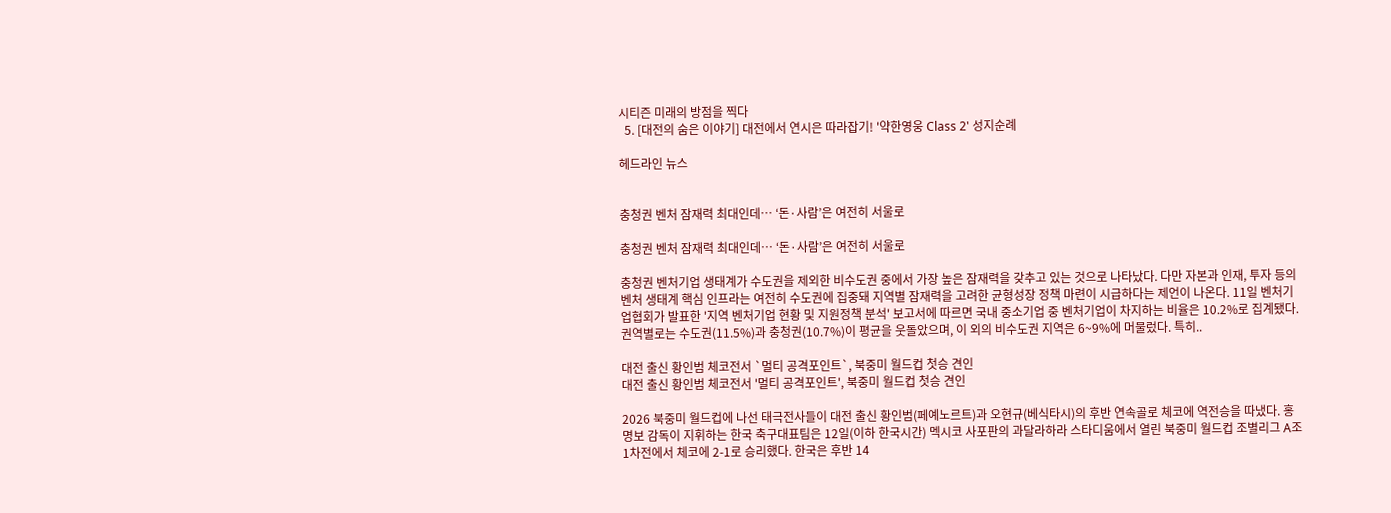시티즌 미래의 방점을 찍다
  5. [대전의 숨은 이야기] 대전에서 연시은 따라잡기! '약한영웅 Class 2' 성지순례

헤드라인 뉴스


충청권 벤처 잠재력 최대인데… ‘돈·사람’은 여전히 서울로

충청권 벤처 잠재력 최대인데… ‘돈·사람’은 여전히 서울로

충청권 벤처기업 생태계가 수도권을 제외한 비수도권 중에서 가장 높은 잠재력을 갖추고 있는 것으로 나타났다. 다만 자본과 인재, 투자 등의 벤처 생태계 핵심 인프라는 여전히 수도권에 집중돼 지역별 잠재력을 고려한 균형성장 정책 마련이 시급하다는 제언이 나온다. 11일 벤처기업협회가 발표한 '지역 벤처기업 현황 및 지원정책 분석' 보고서에 따르면 국내 중소기업 중 벤처기업이 차지하는 비율은 10.2%로 집계됐다. 권역별로는 수도권(11.5%)과 충청권(10.7%)이 평균을 웃돌았으며, 이 외의 비수도권 지역은 6~9%에 머물렀다. 특히..

대전 출신 황인범 체코전서 `멀티 공격포인트`, 북중미 월드컵 첫승 견인
대전 출신 황인범 체코전서 '멀티 공격포인트', 북중미 월드컵 첫승 견인

2026 북중미 월드컵에 나선 태극전사들이 대전 출신 황인범(페예노르트)과 오현규(베식타시)의 후반 연속골로 체코에 역전승을 따냈다. 홍명보 감독이 지휘하는 한국 축구대표팀은 12일(이하 한국시간) 멕시코 사포판의 과달라하라 스타디움에서 열린 북중미 월드컵 조별리그 A조 1차전에서 체코에 2-1로 승리했다. 한국은 후반 14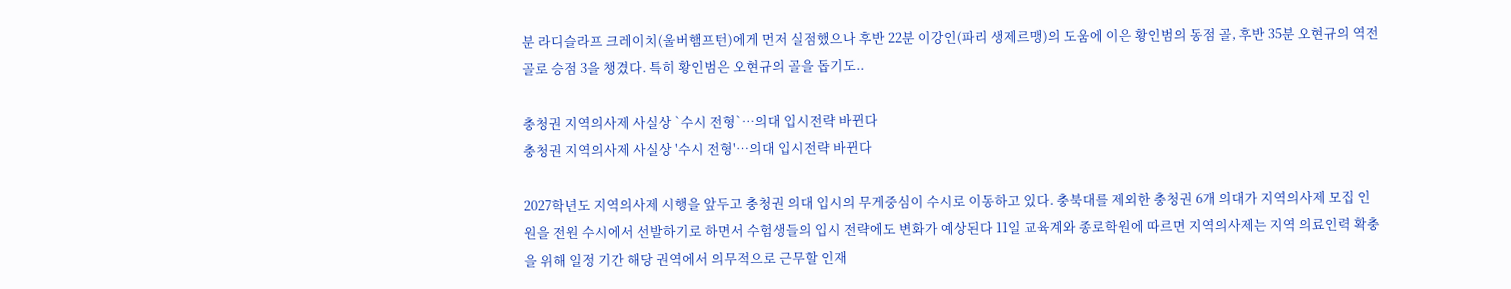분 라디슬라프 크레이치(울버햄프턴)에게 먼저 실점했으나 후반 22분 이강인(파리 생제르맹)의 도움에 이은 황인범의 동점 골, 후반 35분 오현규의 역전 골로 승점 3을 챙겼다. 특히 황인범은 오현규의 골을 돕기도..

충청권 지역의사제 사실상 `수시 전형`…의대 입시전략 바뀐다
충청권 지역의사제 사실상 '수시 전형'…의대 입시전략 바뀐다

2027학년도 지역의사제 시행을 앞두고 충청권 의대 입시의 무게중심이 수시로 이동하고 있다. 충북대를 제외한 충청권 6개 의대가 지역의사제 모집 인원을 전원 수시에서 선발하기로 하면서 수험생들의 입시 전략에도 변화가 예상된다 11일 교육계와 종로학원에 따르면 지역의사제는 지역 의료인력 확충을 위해 일정 기간 해당 권역에서 의무적으로 근무할 인재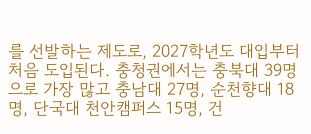를 선발하는 제도로, 2027학년도 대입부터 처음 도입된다. 충청권에서는 충북대 39명으로 가장 많고 충남대 27명, 순천향대 18명, 단국대 천안캠퍼스 15명, 건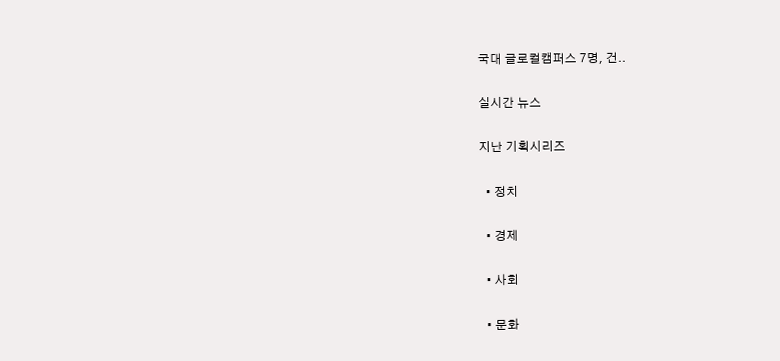국대 글로컬캠퍼스 7명, 건..

실시간 뉴스

지난 기획시리즈

  • 정치

  • 경제

  • 사회

  • 문화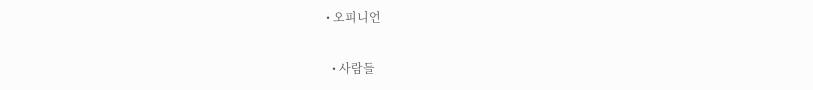• 오피니언

  • 사람들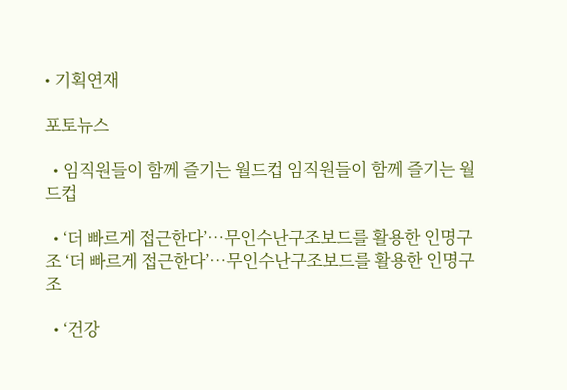• 기획연재

포토뉴스

  • 임직원들이 함께 즐기는 월드컵 임직원들이 함께 즐기는 월드컵

  • ‘더 빠르게 접근한다’…무인수난구조보드를 활용한 인명구조 ‘더 빠르게 접근한다’…무인수난구조보드를 활용한 인명구조

  • ‘건강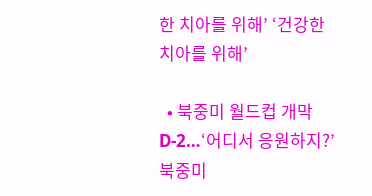한 치아를 위해’ ‘건강한 치아를 위해’

  • 북중미 월드컵 개막 D-2…‘어디서 응원하지?’ 북중미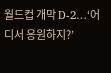월드컵 개막 D-2…‘어디서 응원하지?’